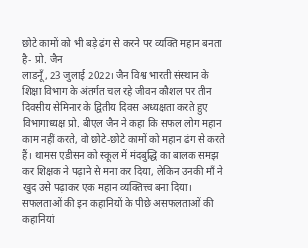छोटे कामों को भी बड़े ढंग से करने पर व्यक्ति महान बनता है- प्रो. जैन
लाडनूँ, 23 जुलाई 2022। जैन विश्व भारती संस्थान के शिक्षा विभाग के अंतर्गत चल रहे जीवन कौशल पर तीन दिवसीय सेमिनार के द्वितीय दिवस अध्यक्षता करते हुए विभागाध्यक्ष प्रो. बीएल जैन ने कहा कि सफल लोग महान काम नहीं करते, वो छोटे-छोटे कामों को महान ढंग से करते हैं। थामस एडीसन को स्कूल में मंदबुद्धि का बालक समझ कर शिक्षक ने पढ़ाने से मना कर दिया, लेकिन उनकी माँ ने खुद उसे पढ़ाकर एक महान व्यक्तित्त्व बना दिया। सफलताओं की इन कहानियों के पीछे असफलताओं की कहानियां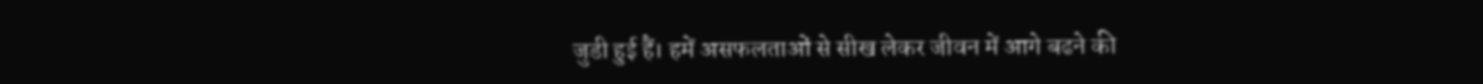जुडी हुई हैं। हमें असफलताओं से सीख लेकर जीवन में आगे बढने की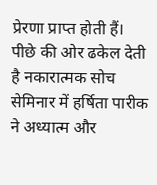प्रेरणा प्राप्त होती हैं।
पीछे की ओर ढकेल देती है नकारात्मक सोच
सेमिनार में हर्षिता पारीक ने अध्यात्म और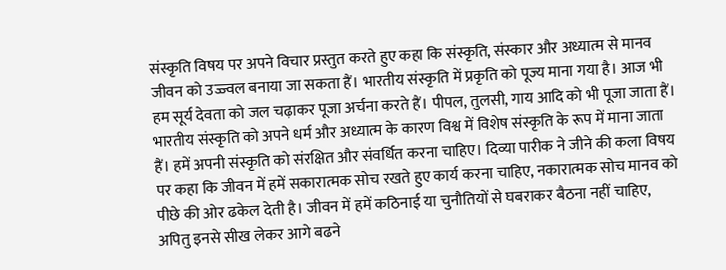संस्कृति विषय पर अपने विचार प्रस्तुत करते हुए कहा कि संस्कृति, संस्कार और अध्यात्म से मानव जीवन को उज्ज्वल बनाया जा सकता हैं। भारतीय संस्कृति में प्रकृति को पूज्य माना गया है। आज भी हम सूर्य देवता को जल चढ़ाकर पूजा अर्चना करते हैं। पीपल, तुलसी, गाय आदि को भी पूजा जाता हैं। भारतीय संस्कृति को अपने धर्म और अध्यात्म के कारण विश्व में विशेष संस्कृति के रूप में माना जाता हैं। हमें अपनी संस्कृति को संरक्षित और संवर्धित करना चाहिए। दिव्या पारीक ने जीने की कला विषय पर कहा कि जीवन में हमें सकारात्मक सोच रखते हुए कार्य करना चाहिए, नकारात्मक सोच मानव को पीछे की ओर ढकेल देती है। जीवन में हमें कठिनाई या चुनौतियों से घबराकर बैठना नहीं चाहिए, अपितु इनसे सीख लेकर आगे बढने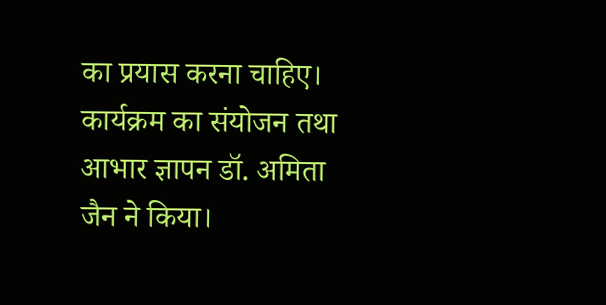का प्रयास करना चाहिए। कार्यक्रम का संयोजन तथा आभार ज्ञापन डॉ. अमिता जैन ने किया।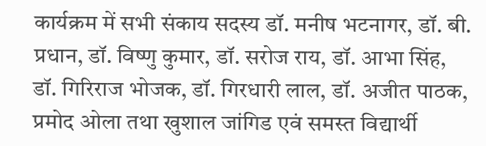कार्यक्रम में सभी संकाय सदस्य डॉ. मनीष भटनागर, डॉ. बी. प्रधान, डॉ. विष्णु कुमार, डॉ. सरोज राय, डॉ. आभा सिंह, डॉ. गिरिराज भोजक, डॉ. गिरधारी लाल, डॉ. अजीत पाठक, प्रमोद ओला तथा खुशाल जांगिड एवं समस्त विद्यार्थी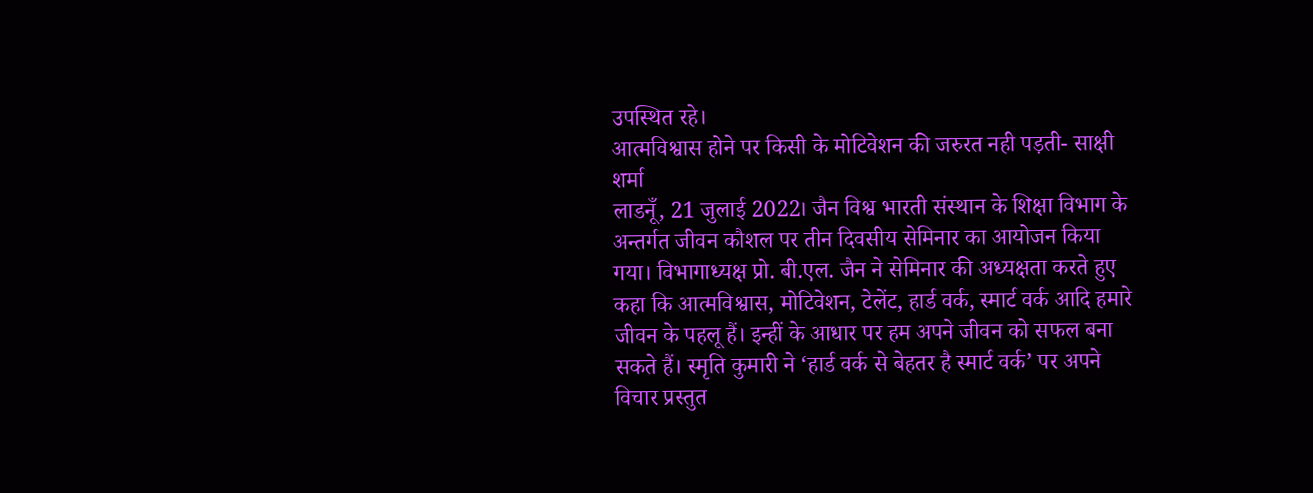उपस्थित रहे।
आत्मविश्वास होने पर किसी के मोटिवेशन की जरुरत नही पड़ती- साक्षी शर्मा
लाडनूँ, 21 जुलाई 2022। जैन विश्व भारती संस्थान के शिक्षा विभाग के अन्तर्गत जीवन कौशल पर तीन दिवसीय सेमिनार का आयोजन किया गया। विभागाध्यक्ष प्रो. बी.एल. जैन ने सेमिनार की अध्यक्षता करते हुए कहा कि आत्मविश्वास, मोटिवेशन, टेलेंट, हार्ड वर्क, स्मार्ट वर्क आदि हमारे जीवन के पहलू हैं। इन्हीं के आधार पर हम अपने जीवन को सफल बना सकते हैं। स्मृति कुमारी ने ‘हार्ड वर्क से बेहतर है स्मार्ट वर्क’ पर अपने विचार प्रस्तुत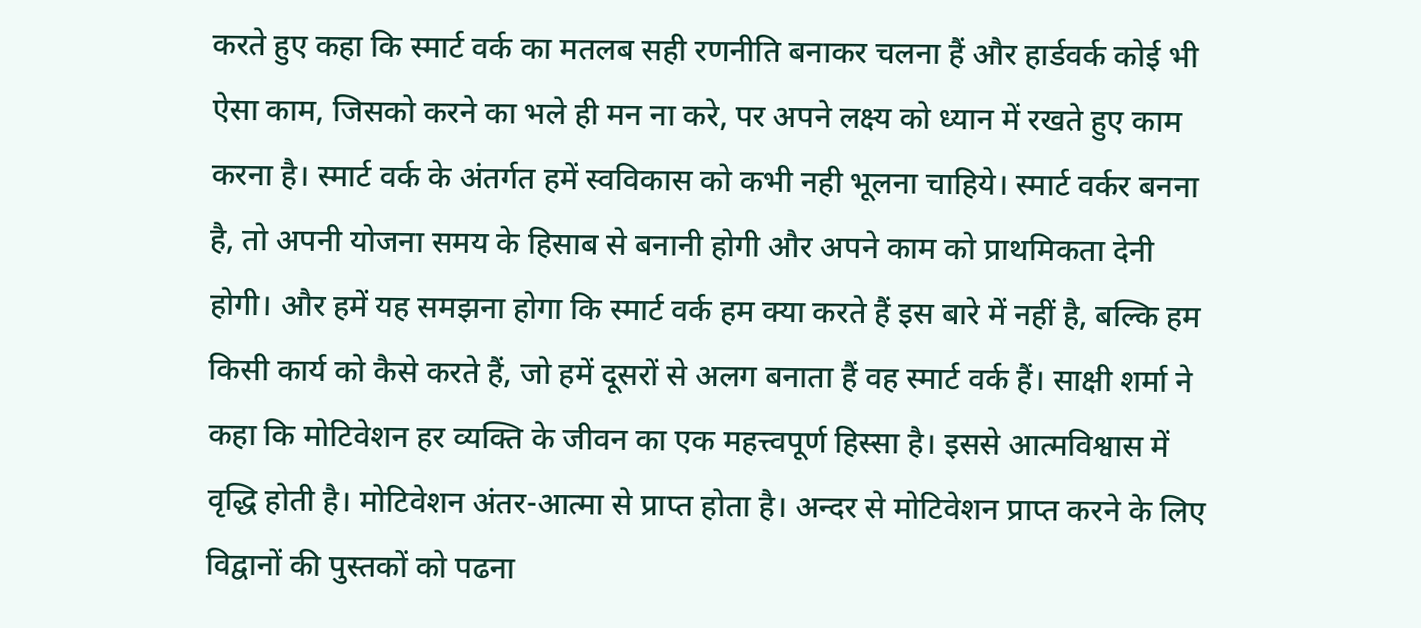करते हुए कहा कि स्मार्ट वर्क का मतलब सही रणनीति बनाकर चलना हैं और हार्डवर्क कोई भी ऐसा काम, जिसको करने का भले ही मन ना करे, पर अपने लक्ष्य को ध्यान में रखते हुए काम करना है। स्मार्ट वर्क के अंतर्गत हमें स्वविकास को कभी नही भूलना चाहिये। स्मार्ट वर्कर बनना है, तो अपनी योजना समय के हिसाब से बनानी होगी और अपने काम को प्राथमिकता देनी होगी। और हमें यह समझना होगा कि स्मार्ट वर्क हम क्या करते हैं इस बारे में नहीं है, बल्कि हम किसी कार्य को कैसे करते हैं, जो हमें दूसरों से अलग बनाता हैं वह स्मार्ट वर्क हैं। साक्षी शर्मा ने कहा कि मोटिवेशन हर व्यक्ति के जीवन का एक महत्त्वपूर्ण हिस्सा है। इससे आत्मविश्वास में वृद्धि होती है। मोटिवेशन अंतर-आत्मा से प्राप्त होता है। अन्दर से मोटिवेशन प्राप्त करने के लिए विद्वानों की पुस्तकों को पढना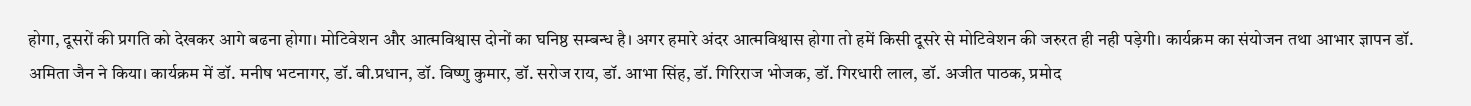होगा, दूसरों की प्रगति को देखकर आगे बढना होगा। मोटिवेशन और आत्मविश्वास दोनों का घनिष्ठ सम्बन्ध है। अगर हमारे अंदर आत्मविश्वास होगा तो हमें किसी दूसरे से मोटिवेशन की जरुरत ही नही पड़ेगी। कार्यक्रम का संयोजन तथा आभार ज्ञापन डॉ. अमिता जैन ने किया। कार्यक्रम में डॉ. मनीष भटनागर, डॉ. बी.प्रधान, डॉ. विष्णु कुमार, डॉ. सरोज राय, डॉ. आभा सिंह, डॉ. गिरिराज भोजक, डॉ. गिरधारी लाल, डॉ. अजीत पाठक, प्रमोद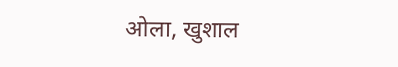ओला, खुशाल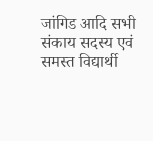जांगिड आदि सभी संकाय सदस्य एवं समस्त विद्यार्थी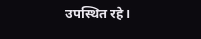उपस्थित रहे।